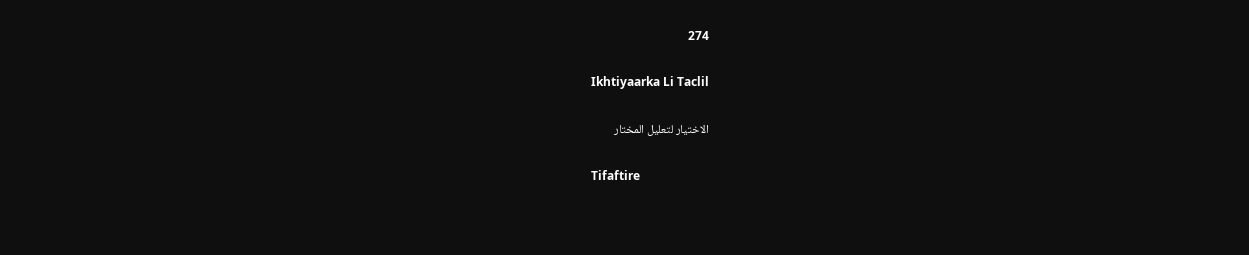274

Ikhtiyaarka Li Taclil

الاختيار لتعليل المختار

Tifaftire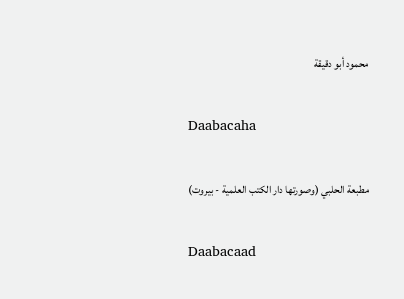محمود أبو دقيقة

Daabacaha

مطبعة الحلبي (وصورتها دار الكتب العلمية - بيروت)

Daabacaad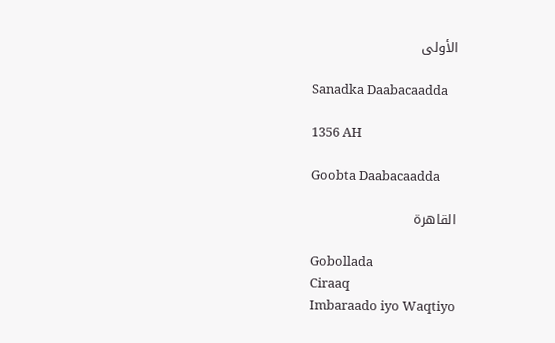الأولى

Sanadka Daabacaadda

1356 AH

Goobta Daabacaadda

القاهرة

Gobollada
Ciraaq
Imbaraado iyo Waqtiyo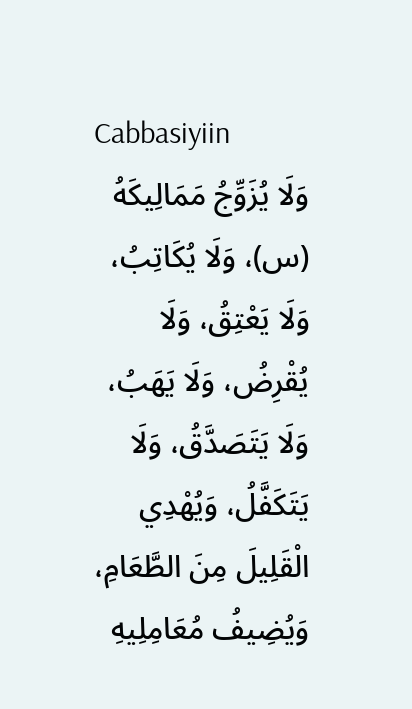Cabbasiyiin
وَلَا يُزَوِّجُ مَمَالِيكَهُ (س)، وَلَا يُكَاتِبُ، وَلَا يَعْتِقُ، وَلَا يُقْرِضُ، وَلَا يَهَبُ، وَلَا يَتَصَدَّقُ، وَلَا يَتَكَفَّلُ، وَيُهْدِي الْقَلِيلَ مِنَ الطَّعَامِ، وَيُضِيفُ مُعَامِلِيهِ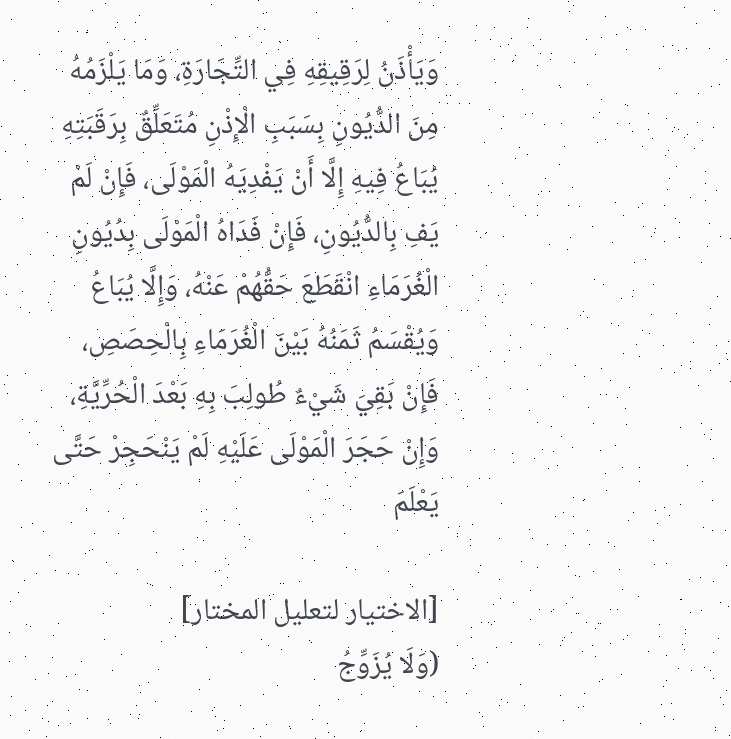وَيَأْذَنُ لِرَقِيقِهِ فِي التِّجَارَةِ، وَمَا يَلْزَمُهُ مِنَ الدُّيُونِ بِسَبَبِ الْإِذْنِ مُتَعَلِّقٌ بِرَقَبَتِهِ يُبَاعُ فِيهِ إِلَّا أَنْ يَفْدِيَهُ الْمَوْلَى، فَإِنْ لَمْ يَفِ بِالدُّيُونِ، فَإِنْ فَدَاهُ الْمَوْلَى بِدُيُونِ الْغُرَمَاءِ انْقَطَعَ حَقُّهُمْ عَنْهُ، وَإِلَّا يُبَاعُ وَيُقْسَمُ ثَمَنُهُ بَيْنَ الْغُرَمَاءِ بِالْحِصَصِ، فَإِنْ بَقِيَ شَيْءٌ طُولِبَ بِهِ بَعْدَ الْحُرِّيَّةِ، وَإِنْ حَجَرَ الْمَوْلَى عَلَيْهِ لَمْ يَنْحَجِرْ حَتَّى يَعْلَمَ

[الاختيار لتعليل المختار]
(وَلَا يُزَوِّجُ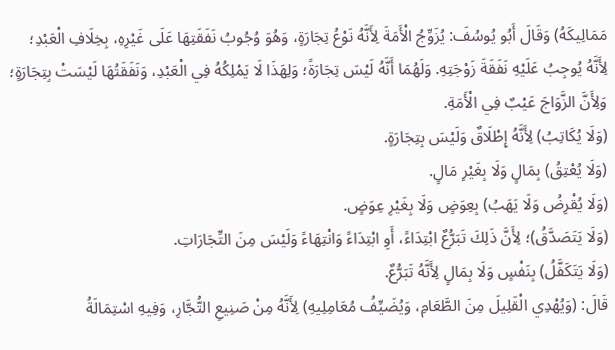مَمَالِيكَهُ) وَقَالَ أَبُو يُوسُفَ: يُزَوِّجُ الْأَمَةَ لِأَنَّهُ نَوْعُ تِجَارَةٍ، وَهُوَ وُجُوبُ نَفَقَتِهَا عَلَى غَيْرِهِ، بِخِلَافِ الْعَبْدِ؛ لِأَنَّهُ يُوجِبُ عَلَيْهِ نَفَقَةَ زَوْجَتِهِ. وَلَهُمَا أَنَّهُ لَيْسَ تِجَارَةً؛ وَلِهَذَا لَا يَمْلِكُهُ فِي الْعَبْدِ، وَنَفَقَتُهَا لَيْسَتْ بِتِجَارَةٍ؛ وَلِأَنَّ الزَّوَاجَ عَيْبٌ فِي الْأَمَةِ.
(وَلَا يُكَاتِبُ) لِأَنَّهُ إِطْلَاقٌ وَلَيْسَ بِتِجَارَةٍ.
(وَلَا يُعْتِقُ) بِمَالٍ وَلَا بِغَيْرِ مَالٍ.
(وَلَا يُقْرِضُ وَلَا يَهَبُ) بِعِوَضٍ وَلَا بِغَيْرِ عِوَضٍ.
(وَلَا يَتَصَدَّقُ)؛ لِأَنَّ ذَلِكَ تَبَرُّعٌ ابْتِدَاءً، أَوِ ابْتِدَاءً وَانْتِهَاءً وَلَيْسَ مِنَ التِّجَارَاتِ.
(وَلَا يَتَكَفَّلُ) بِنَفْسٍ وَلَا بِمَالٍ لِأَنَّهُ تَبَرُّعٌ.
قَالَ: (وَيُهْدِي الْقَلِيلَ مِنَ الطَّعَامِ، وَيُضَيِّفُ مُعَامِلِيهِ) لِأَنَّهُ مِنْ صَنِيعِ التُّجَّارِ، وَفِيهِ اسْتِمَالَةُ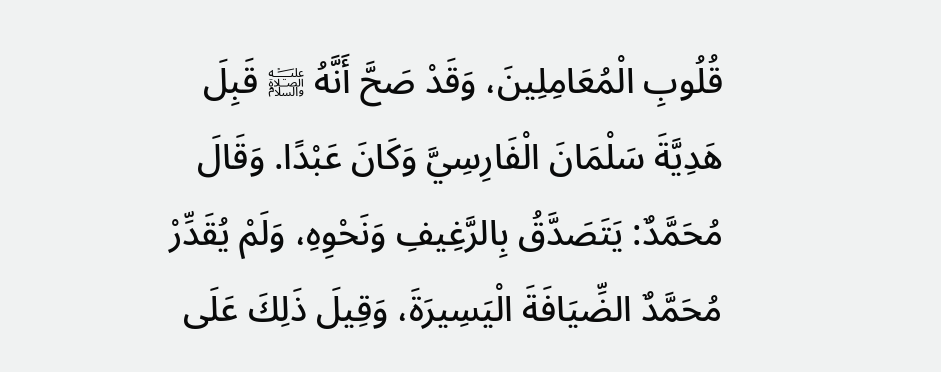قُلُوبِ الْمُعَامِلِينَ، وَقَدْ صَحَّ أَنَّهُ ﵊ قَبِلَ هَدِيَّةَ سَلْمَانَ الْفَارِسِيَّ وَكَانَ عَبْدًا. وَقَالَ مُحَمَّدٌ: يَتَصَدَّقُ بِالرَّغِيفِ وَنَحْوِهِ، وَلَمْ يُقَدِّرْ مُحَمَّدٌ الضِّيَافَةَ الْيَسِيرَةَ، وَقِيلَ ذَلِكَ عَلَى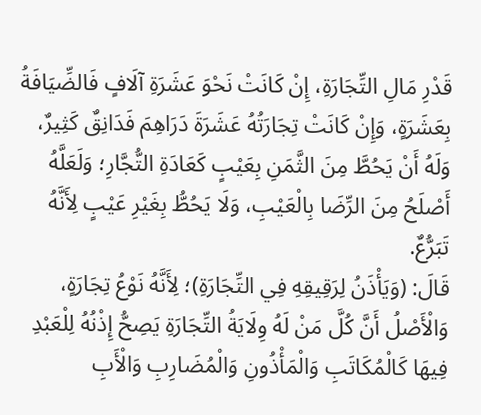قَدْرِ مَالِ التِّجَارَةِ، إِنْ كَانَتْ نَحْوَ عَشَرَةِ آلَافٍ فَالضِّيَافَةُ بِعَشَرَةٍ، وَإِنْ كَانَتْ تِجَارَتُهُ عَشَرَةَ دَرَاهِمَ فَدَانِقٌ كَثِيرٌ، وَلَهُ أَنْ يَحُطَّ مِنَ الثَّمَنِ بِعَيْبٍ كَعَادَةِ التُّجَّارِ؛ وَلَعَلَّهُ أَصْلَحُ مِنَ الرِّضَا بِالْعَيْبِ، وَلَا يَحُطُّ بِغَيْرِ عَيْبٍ لِأَنَّهُ تَبَرُّعٌ.
قَالَ: (وَيَأْذَنُ لِرَقِيقِهِ فِي التِّجَارَةِ)؛ لِأَنَّهُ نَوْعُ تِجَارَةٍ، وَالْأَصْلُ أَنَّ كُلَّ مَنْ لَهُ وِلَايَةُ التِّجَارَةِ يَصِحُّ إِذْنُهُ لِلْعَبْدِ فِيهَا كَالْمُكَاتَبِ وَالْمَأْذُونِ وَالْمُضَارِبِ وَالْأَبِ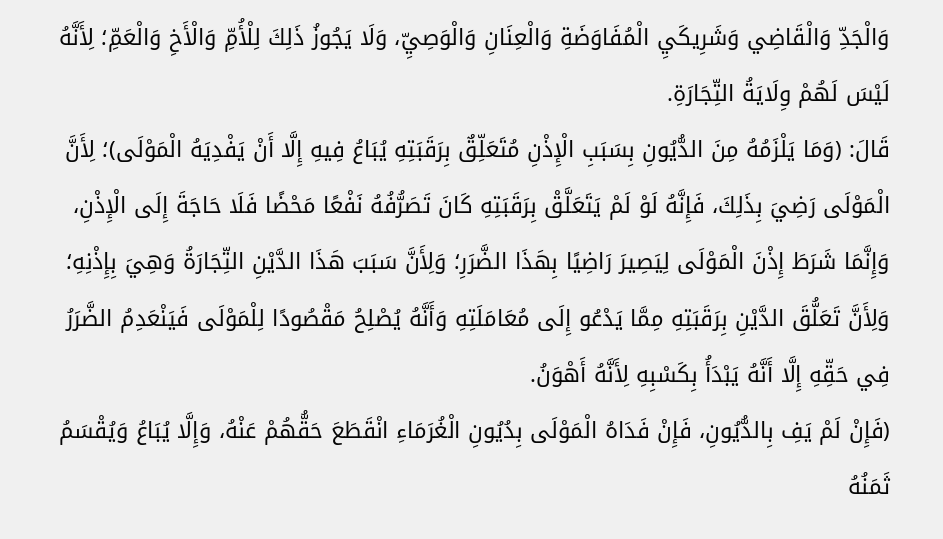وَالْجَدِّ وَالْقَاضِي وَشَرِيكَيِ الْمُفَاوَضَةِ وَالْعِنَانِ وَالْوَصِيِّ، وَلَا يَجُوزُ ذَلِكَ لِلْأُمِّ وَالْأَخِ وَالْعَمِّ؛ لِأَنَّهُ لَيْسَ لَهُمْ وِلَايَةُ التِّجَارَةِ.
قَالَ: (وَمَا يَلْزَمُهُ مِنَ الدُّيُونِ بِسَبَبِ الْإِذْنِ مُتَعَلِّقٌ بِرَقَبَتِهِ يُبَاعُ فِيهِ إِلَّا أَنْ يَفْدِيَهُ الْمَوْلَى)؛ لِأَنَّ الْمَوْلَى رَضِيَ بِذَلِكَ، فَإِنَّهُ لَوْ لَمْ يَتَعَلَّقْ بِرَقَبَتِهِ كَانَ تَصَرُّفُهُ نَفْعًا مَحْضًا فَلَا حَاجَةَ إِلَى الْإِذْنِ، وَإِنَّمَا شَرَطَ إِذْنَ الْمَوْلَى لِيَصِيرَ رَاضِيًا بِهَذَا الضَّرَرِ؛ وَلِأَنَّ سَبَبَ هَذَا الدَّيْنِ التِّجَارَةُ وَهِيَ بِإِذْنِهِ؛ وَلِأَنَّ تَعَلُّقَ الدَّيْنِ بِرَقَبَتِهِ مِمَّا يَدْعُو إِلَى مُعَامَلَتِهِ وَأَنَّهُ يُصْلِحُ مَقْصُودًا لِلْمَوْلَى فَيَنْعَدِمُ الضَّرَرُ فِي حَقِّهِ إِلَّا أَنَّهُ يَبْدَأُ بِكَسْبِهِ لِأَنَّهُ أَهْوَنُ.
(فَإِنْ لَمْ يَفِ بِالدُّيُونِ، فَإِنْ فَدَاهُ الْمَوْلَى بِدُيُونِ الْغُرَمَاءِ انْقَطَعَ حَقُّهُمْ عَنْهُ، وَإِلَّا يُبَاعُ وَيُقْسَمُ ثَمَنُهُ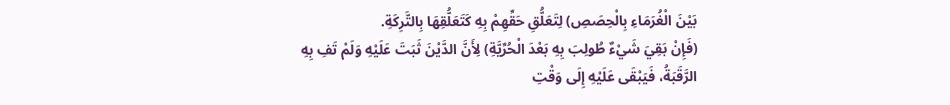بَيْنَ الْغُرَمَاءِ بِالْحِصَصِ) لِتَعَلُّقِ حَقِّهِمْ بِهِ كَتَعَلُّقِهَا بِالتَّرِكَةِ.
(فَإِنْ بَقِيَ شَيْءٌ طُولِبَ بِهِ بَعْدَ الْحُرِّيَّةِ) لِأَنَّ الدَّيْنَ ثَبَتَ عَلَيْهِ وَلَمْ تَفِ بِهِ الرَّقَبَةُ، فَيَبْقَى عَلَيْهِ إِلَى وَقْتِ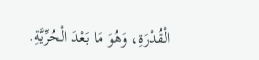الْقُدْرَةِ، وَهُوَ مَا بَعْدَ الْحُرِّيَّةِ.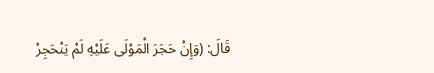قَالَ: (وَإِنْ حَجَرَ الْمَوْلَى عَلَيْهِ لَمْ يَنْحَجِرْ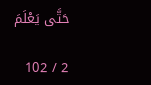حَتَّى يَعْلَمَ

2 / 102